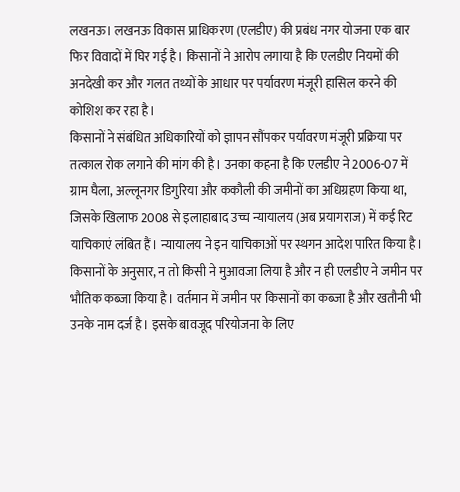लखनऊ। लखनऊ विकास प्राधिकरण (एलडीए) की प्रबंध नगर योजना एक बार फिर विवादों में घिर गई है। किसानों ने आरोप लगाया है कि एलडीए नियमों की अनदेखी कर और गलत तथ्यों के आधार पर पर्यावरण मंजूरी हासिल करने की कोशिश कर रहा है।
किसानों ने संबंधित अधिकारियों को ज्ञापन सौंपकर पर्यावरण मंजूरी प्रक्रिया पर तत्काल रोक लगाने की मांग की है। उनका कहना है कि एलडीए ने 2006-07 में ग्राम घैला, अल्लूनगर डिगुरिया और ककौली की जमीनों का अधिग्रहण किया था, जिसके खिलाफ 2008 से इलाहाबाद उच्च न्यायालय (अब प्रयागराज) में कई रिट याचिकाएं लंबित हैं। न्यायालय ने इन याचिकाओं पर स्थगन आदेश पारित किया है।
किसानों के अनुसार, न तो किसी ने मुआवजा लिया है और न ही एलडीए ने जमीन पर भौतिक कब्जा किया है। वर्तमान में जमीन पर किसानों का कब्जा है और खतौनी भी उनके नाम दर्ज है। इसके बावजूद परियोजना के लिए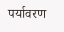पर्यावरण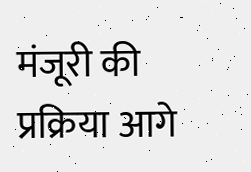मंजूरी की प्रक्रिया आगे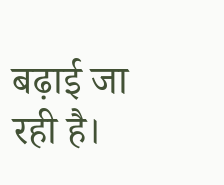बढ़ाई जा रही है।